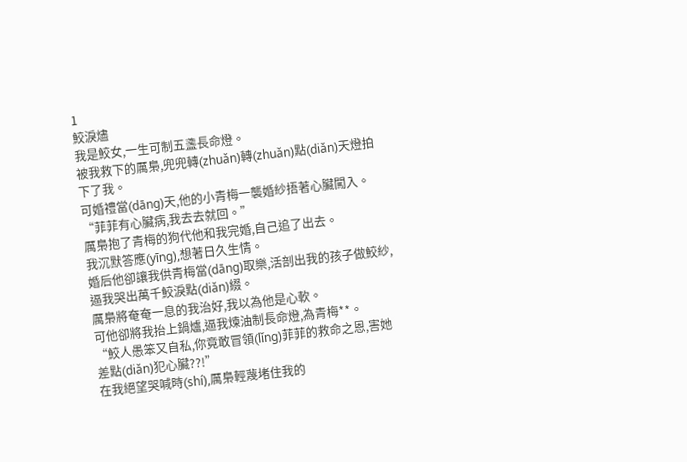1
鮫淚燼
我是鮫女,一生可制五盞長命燈。
被我救下的厲梟,兜兜轉(zhuǎn)轉(zhuǎn)點(diǎn)天燈拍下了我。
可婚禮當(dāng)天,他的小青梅一襲婚紗捂著心臟闖入。
“菲菲有心臟病,我去去就回。”
厲梟抱了青梅的狗代他和我完婚,自己追了出去。
我沉默答應(yīng),想著日久生情。
婚后他卻讓我供青梅當(dāng)取樂,活剖出我的孩子做鮫紗,逼我哭出萬千鮫淚點(diǎn)綴。
厲梟將奄奄一息的我治好,我以為他是心軟。
可他卻將我抬上鍋爐,逼我煉油制長命燈,為青梅**。
“鮫人愚笨又自私,你竟敢冒領(lǐng)菲菲的救命之恩,害她差點(diǎn)犯心臟??!”
在我絕望哭喊時(shí),厲梟輕蔑堵住我的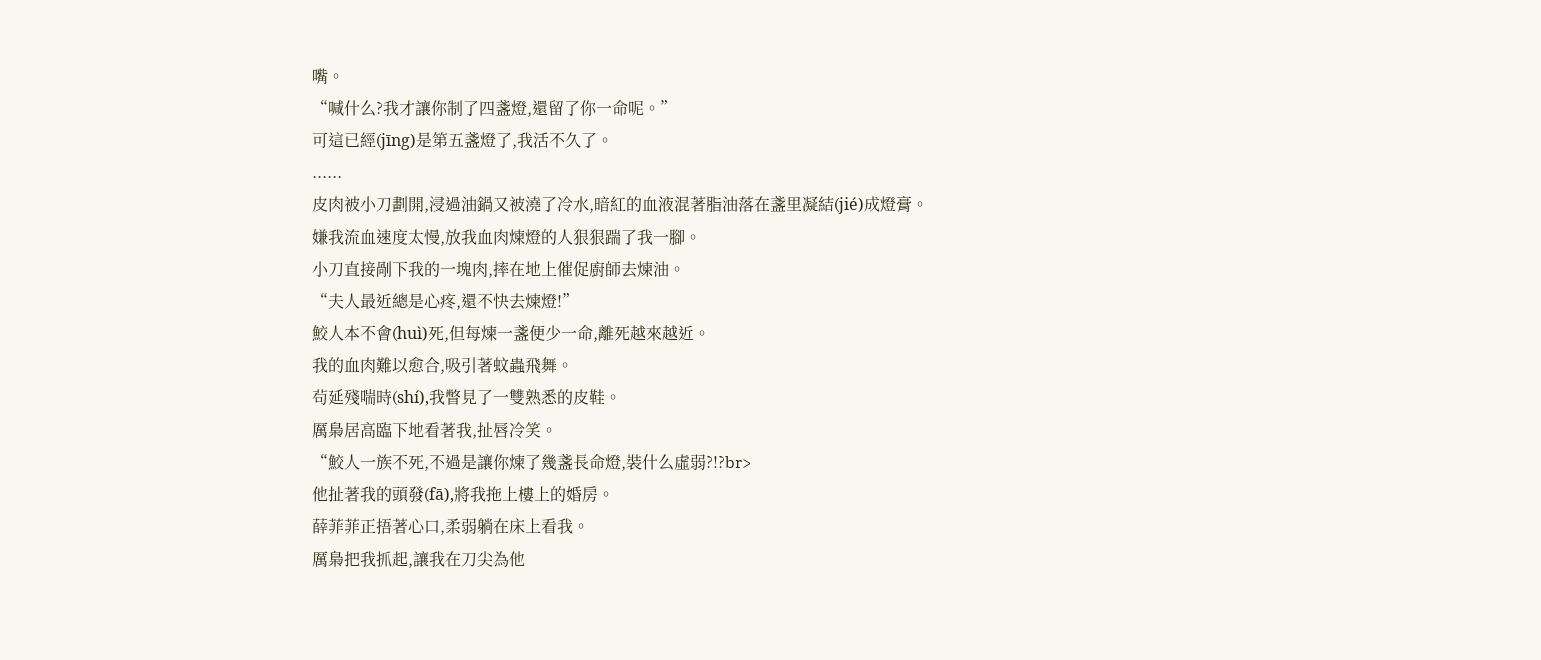嘴。
“喊什么?我才讓你制了四盞燈,還留了你一命呢。”
可這已經(jīng)是第五盞燈了,我活不久了。
......
皮肉被小刀劃開,浸過油鍋又被澆了冷水,暗紅的血液混著脂油落在盞里凝結(jié)成燈膏。
嫌我流血速度太慢,放我血肉煉燈的人狠狠踹了我一腳。
小刀直接剮下我的一塊肉,摔在地上催促廚師去煉油。
“夫人最近總是心疼,還不快去煉燈!”
鮫人本不會(huì)死,但每煉一盞便少一命,離死越來越近。
我的血肉難以愈合,吸引著蚊蟲飛舞。
茍延殘喘時(shí),我瞥見了一雙熟悉的皮鞋。
厲梟居高臨下地看著我,扯唇冷笑。
“鮫人一族不死,不過是讓你煉了幾盞長命燈,裝什么虛弱?!?br>
他扯著我的頭發(fā),將我拖上樓上的婚房。
薛菲菲正捂著心口,柔弱躺在床上看我。
厲梟把我抓起,讓我在刀尖為他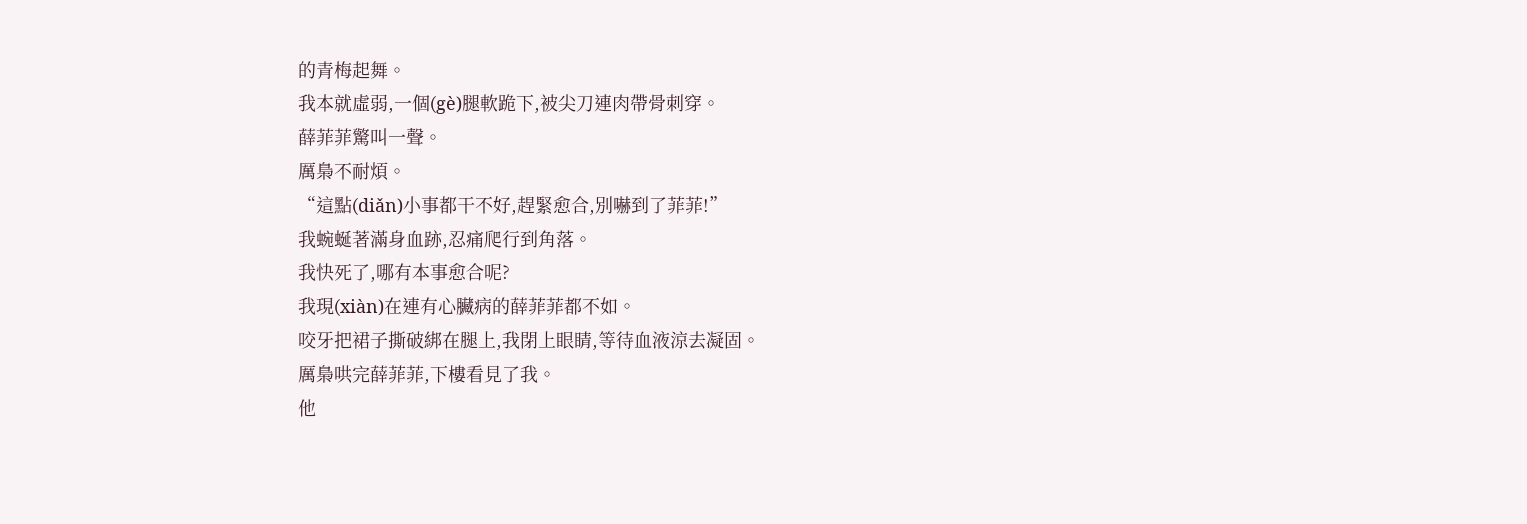的青梅起舞。
我本就虛弱,一個(gè)腿軟跪下,被尖刀連肉帶骨刺穿。
薛菲菲驚叫一聲。
厲梟不耐煩。
“這點(diǎn)小事都干不好,趕緊愈合,別嚇到了菲菲!”
我蜿蜒著滿身血跡,忍痛爬行到角落。
我快死了,哪有本事愈合呢?
我現(xiàn)在連有心臟病的薛菲菲都不如。
咬牙把裙子撕破綁在腿上,我閉上眼睛,等待血液涼去凝固。
厲梟哄完薛菲菲,下樓看見了我。
他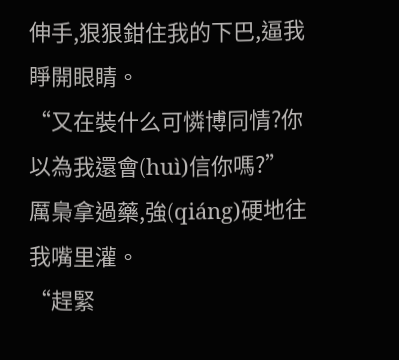伸手,狠狠鉗住我的下巴,逼我睜開眼睛。
“又在裝什么可憐博同情?你以為我還會(huì)信你嗎?”
厲梟拿過藥,強(qiáng)硬地往我嘴里灌。
“趕緊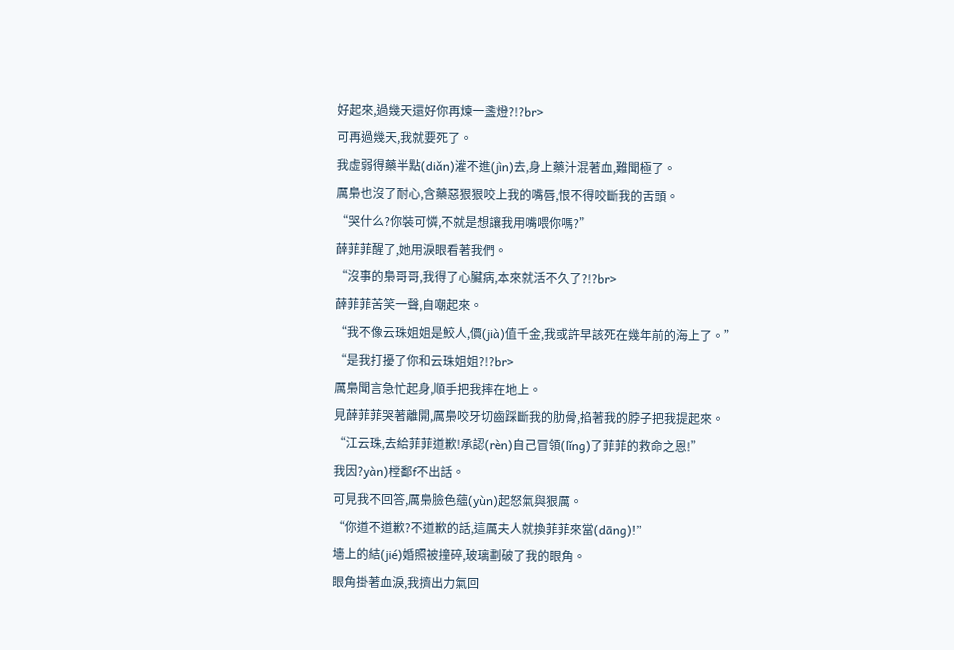好起來,過幾天還好你再煉一盞燈?!?br>
可再過幾天,我就要死了。
我虛弱得藥半點(diǎn)灌不進(jìn)去,身上藥汁混著血,難聞極了。
厲梟也沒了耐心,含藥惡狠狠咬上我的嘴唇,恨不得咬斷我的舌頭。
“哭什么?你裝可憐,不就是想讓我用嘴喂你嗎?”
薛菲菲醒了,她用淚眼看著我們。
“沒事的梟哥哥,我得了心臟病,本來就活不久了?!?br>
薛菲菲苦笑一聲,自嘲起來。
“我不像云珠姐姐是鮫人,價(jià)值千金,我或許早該死在幾年前的海上了。”
“是我打擾了你和云珠姐姐?!?br>
厲梟聞言急忙起身,順手把我摔在地上。
見薛菲菲哭著離開,厲梟咬牙切齒踩斷我的肋骨,掐著我的脖子把我提起來。
“江云珠,去給菲菲道歉!承認(rèn)自己冒領(lǐng)了菲菲的救命之恩!”
我因?yàn)樘鄱f不出話。
可見我不回答,厲梟臉色蘊(yùn)起怒氣與狠厲。
“你道不道歉?不道歉的話,這厲夫人就換菲菲來當(dāng)!”
墻上的結(jié)婚照被撞碎,玻璃劃破了我的眼角。
眼角掛著血淚,我擠出力氣回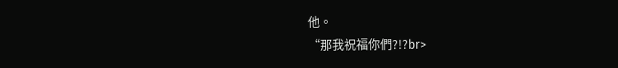他。
“那我祝福你們?!?br>